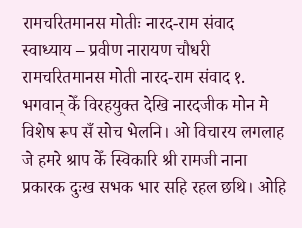रामचरितमानस मोतीः नारद-राम संवाद
स्वाध्याय – प्रवीण नारायण चौधरी रामचरितमानस मोती नारद-राम संवाद १. भगवान् केँ विरहयुक्त देखि नारदजीक मोन मे विशेष रूप सँ सोच भेलनि। ओ विचारय लगलाह जे हमरे श्राप केँ स्विकारि श्री रामजी नाना प्रकारक दुःख सभक भार सहि रहल छथि। ओहि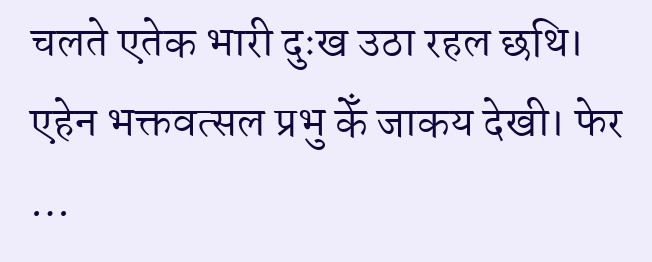चलते एतेक भारी दुःख उठा रहल छथि। एहेन भक्तवत्सल प्रभु केँ जाकय देखी। फेर …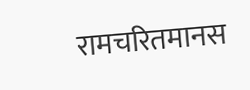रामचरितमानस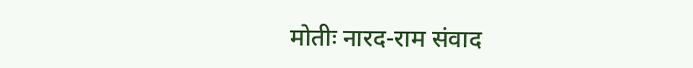मोतीः नारद-राम संवाद